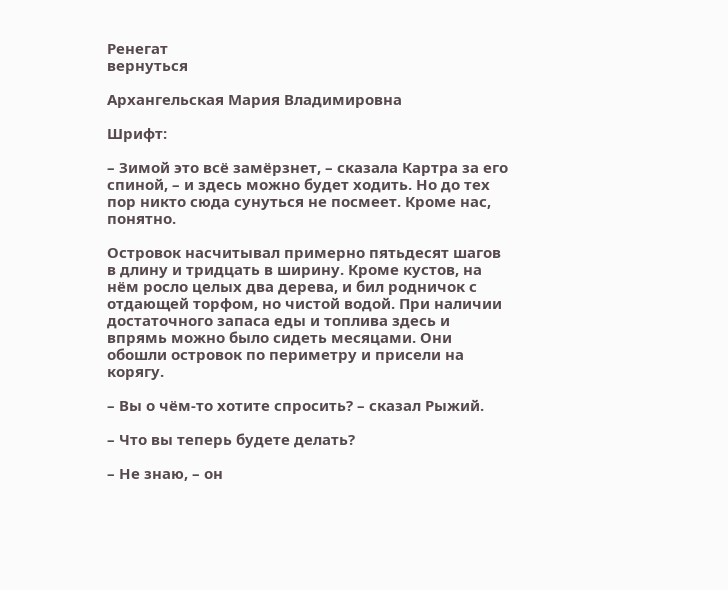Ренегат
вернуться

Архангельская Мария Владимировна

Шрифт:

– Зимой это всё замёрзнет, – сказала Картра за его спиной, – и здесь можно будет ходить. Но до тех пор никто сюда сунуться не посмеет. Кроме нас, понятно.

Островок насчитывал примерно пятьдесят шагов в длину и тридцать в ширину. Кроме кустов, на нём росло целых два дерева, и бил родничок с отдающей торфом, но чистой водой. При наличии достаточного запаса еды и топлива здесь и впрямь можно было сидеть месяцами. Они обошли островок по периметру и присели на корягу.

– Вы о чём-то хотите спросить? – сказал Рыжий.

– Что вы теперь будете делать?

– Не знаю, – он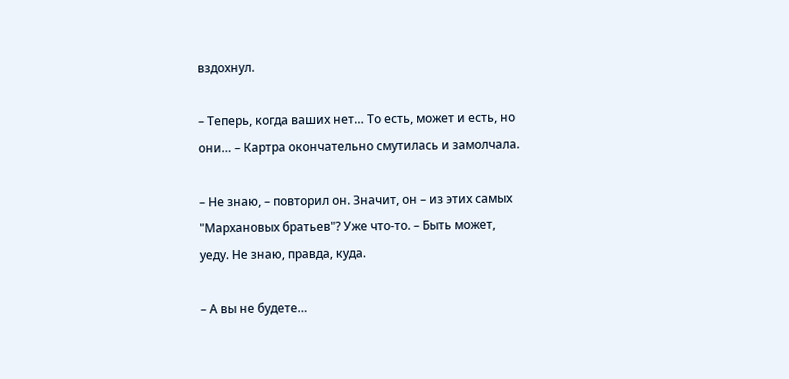вздохнул.

– Теперь, когда ваших нет… То есть, может и есть, но они… – Картра окончательно смутилась и замолчала.

– Не знаю, – повторил он. Значит, он – из этих самых "Мархановых братьев"? Уже что-то. – Быть может, уеду. Не знаю, правда, куда.

– А вы не будете…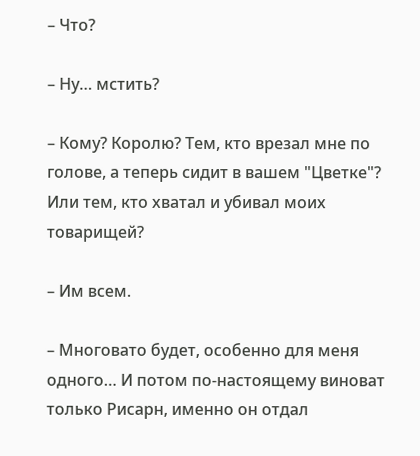– Что?

– Ну… мстить?

– Кому? Королю? Тем, кто врезал мне по голове, а теперь сидит в вашем "Цветке"? Или тем, кто хватал и убивал моих товарищей?

– Им всем.

– Многовато будет, особенно для меня одного… И потом по-настоящему виноват только Рисарн, именно он отдал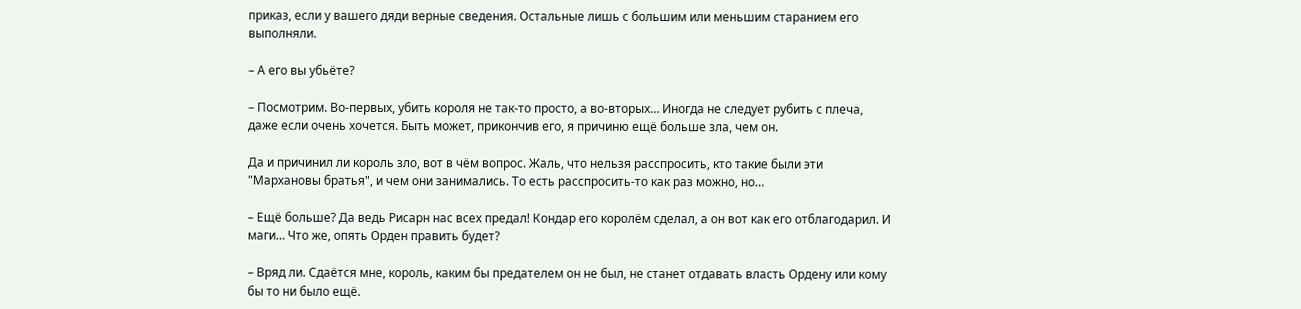приказ, если у вашего дяди верные сведения. Остальные лишь с большим или меньшим старанием его выполняли.

– А его вы убьёте?

– Посмотрим. Во-первых, убить короля не так-то просто, а во-вторых… Иногда не следует рубить с плеча, даже если очень хочется. Быть может, прикончив его, я причиню ещё больше зла, чем он.

Да и причинил ли король зло, вот в чём вопрос. Жаль, что нельзя расспросить, кто такие были эти "Мархановы братья", и чем они занимались. То есть расспросить-то как раз можно, но…

– Ещё больше? Да ведь Рисарн нас всех предал! Кондар его королём сделал, а он вот как его отблагодарил. И маги… Что же, опять Орден править будет?

– Вряд ли. Сдаётся мне, король, каким бы предателем он не был, не станет отдавать власть Ордену или кому бы то ни было ещё.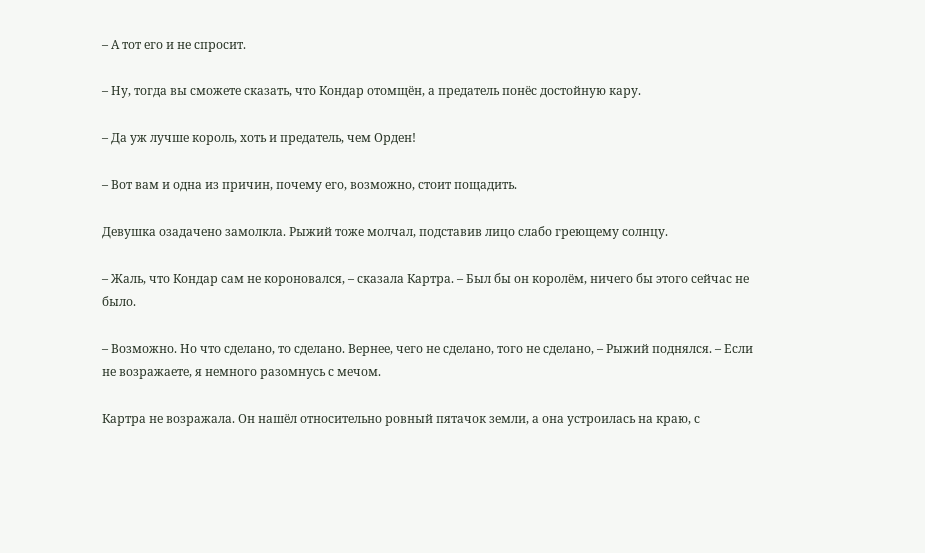– А тот его и не спросит.

– Ну, тогда вы сможете сказать, что Кондар отомщён, а предатель понёс достойную кару.

– Да уж лучше король, хоть и предатель, чем Орден!

– Вот вам и одна из причин, почему его, возможно, стоит пощадить.

Девушка озадачено замолкла. Рыжий тоже молчал, подставив лицо слабо греющему солнцу.

– Жаль, что Кондар сам не короновался, – сказала Картра. – Был бы он королём, ничего бы этого сейчас не было.

– Возможно. Но что сделано, то сделано. Вернее, чего не сделано, того не сделано, – Рыжий поднялся. – Если не возражаете, я немного разомнусь с мечом.

Картра не возражала. Он нашёл относительно ровный пятачок земли, а она устроилась на краю, с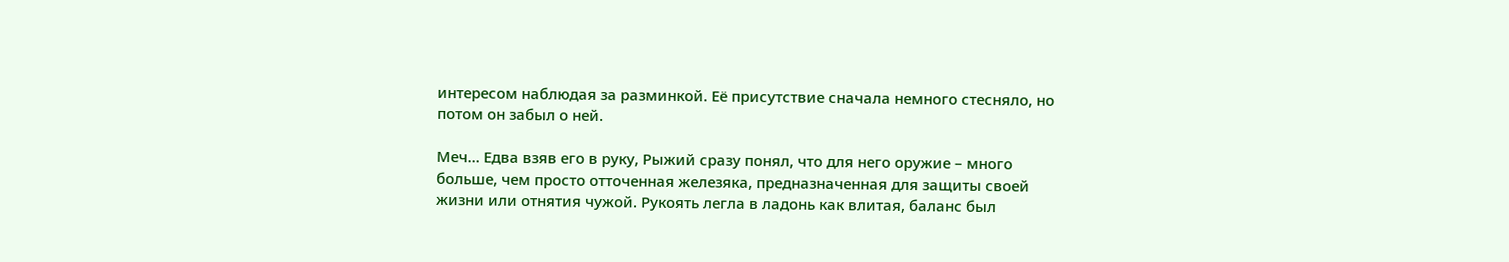интересом наблюдая за разминкой. Её присутствие сначала немного стесняло, но потом он забыл о ней.

Меч… Едва взяв его в руку, Рыжий сразу понял, что для него оружие – много больше, чем просто отточенная железяка, предназначенная для защиты своей жизни или отнятия чужой. Рукоять легла в ладонь как влитая, баланс был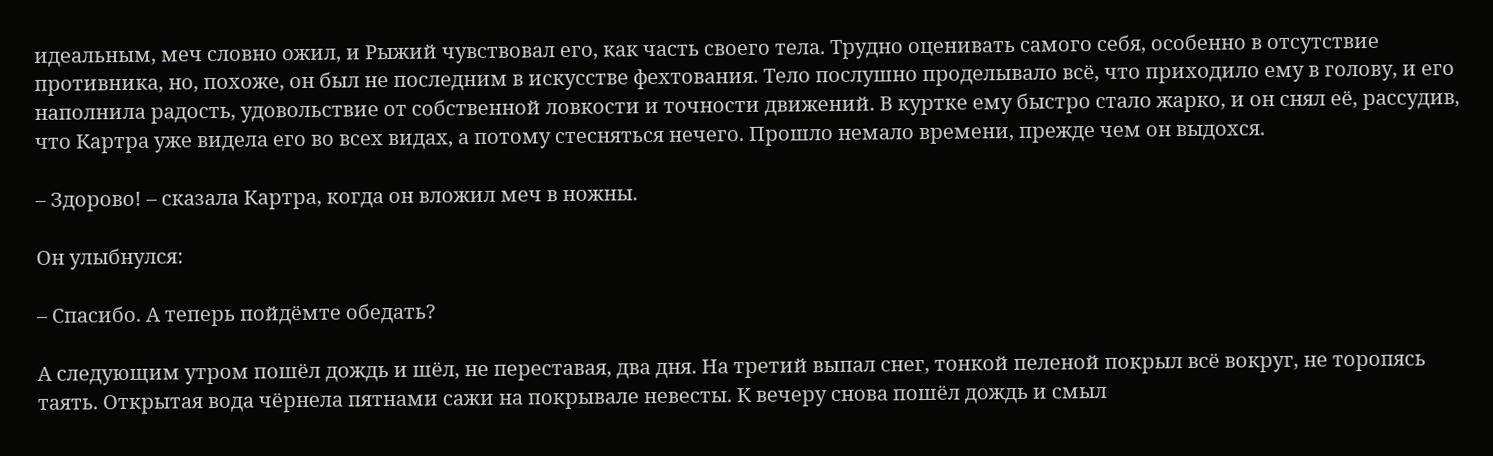идеальным, меч словно ожил, и Рыжий чувствовал его, как часть своего тела. Трудно оценивать самого себя, особенно в отсутствие противника, но, похоже, он был не последним в искусстве фехтования. Тело послушно проделывало всё, что приходило ему в голову, и его наполнила радость, удовольствие от собственной ловкости и точности движений. В куртке ему быстро стало жарко, и он снял её, рассудив, что Картра уже видела его во всех видах, а потому стесняться нечего. Прошло немало времени, прежде чем он выдохся.

– Здорово! – сказала Картра, когда он вложил меч в ножны.

Он улыбнулся:

– Спасибо. А теперь пойдёмте обедать?

А следующим утром пошёл дождь и шёл, не переставая, два дня. На третий выпал снег, тонкой пеленой покрыл всё вокруг, не торопясь таять. Открытая вода чёрнела пятнами сажи на покрывале невесты. К вечеру снова пошёл дождь и смыл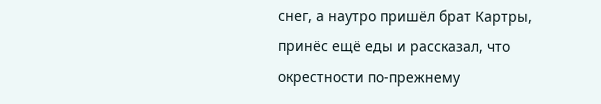снег, а наутро пришёл брат Картры, принёс ещё еды и рассказал, что окрестности по-прежнему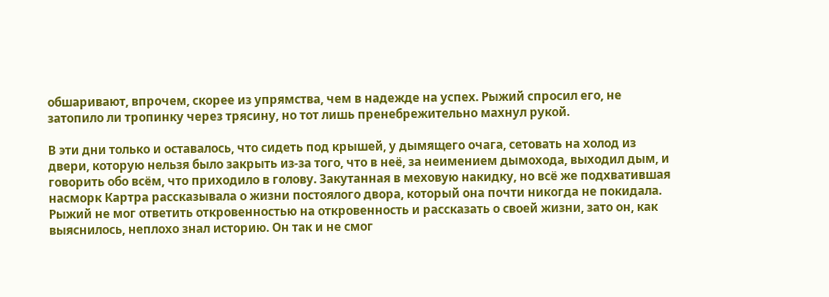обшаривают, впрочем, скорее из упрямства, чем в надежде на успех. Рыжий спросил его, не затопило ли тропинку через трясину, но тот лишь пренебрежительно махнул рукой.

В эти дни только и оставалось, что сидеть под крышей, у дымящего очага, сетовать на холод из двери, которую нельзя было закрыть из-за того, что в неё, за неимением дымохода, выходил дым, и говорить обо всём, что приходило в голову. Закутанная в меховую накидку, но всё же подхватившая насморк Картра рассказывала о жизни постоялого двора, который она почти никогда не покидала. Рыжий не мог ответить откровенностью на откровенность и рассказать о своей жизни, зато он, как выяснилось, неплохо знал историю. Он так и не смог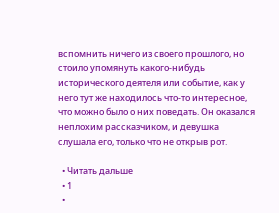вспомнить ничего из своего прошлого, но стоило упомянуть какого-нибудь исторического деятеля или событие, как у него тут же находилось что-то интересное, что можно было о них поведать. Он оказался неплохим рассказчиком, и девушка слушала его, только что не открыв рот.

  • Читать дальше
  • 1
  •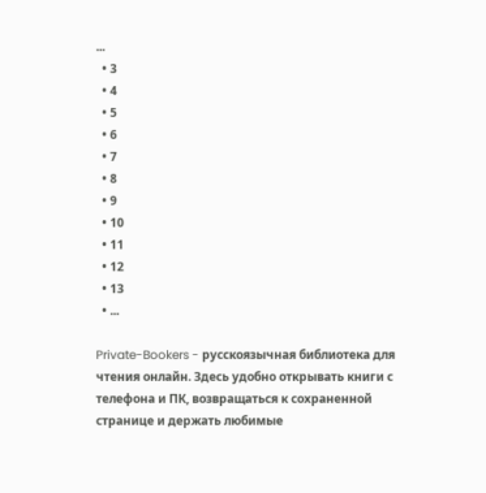...
  • 3
  • 4
  • 5
  • 6
  • 7
  • 8
  • 9
  • 10
  • 11
  • 12
  • 13
  • ...

Private-Bookers - русскоязычная библиотека для чтения онлайн. Здесь удобно открывать книги с телефона и ПК, возвращаться к сохраненной странице и держать любимые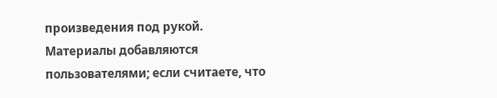произведения под рукой. Материалы добавляются пользователями; если считаете, что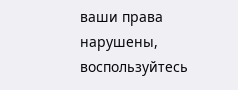ваши права нарушены, воспользуйтесь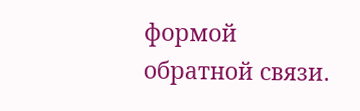формой обратной связи.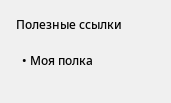Полезные ссылки

  • Моя полка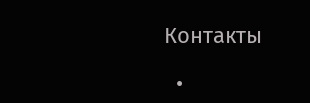Контакты

  •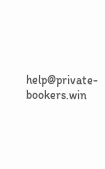help@private-bookers.win